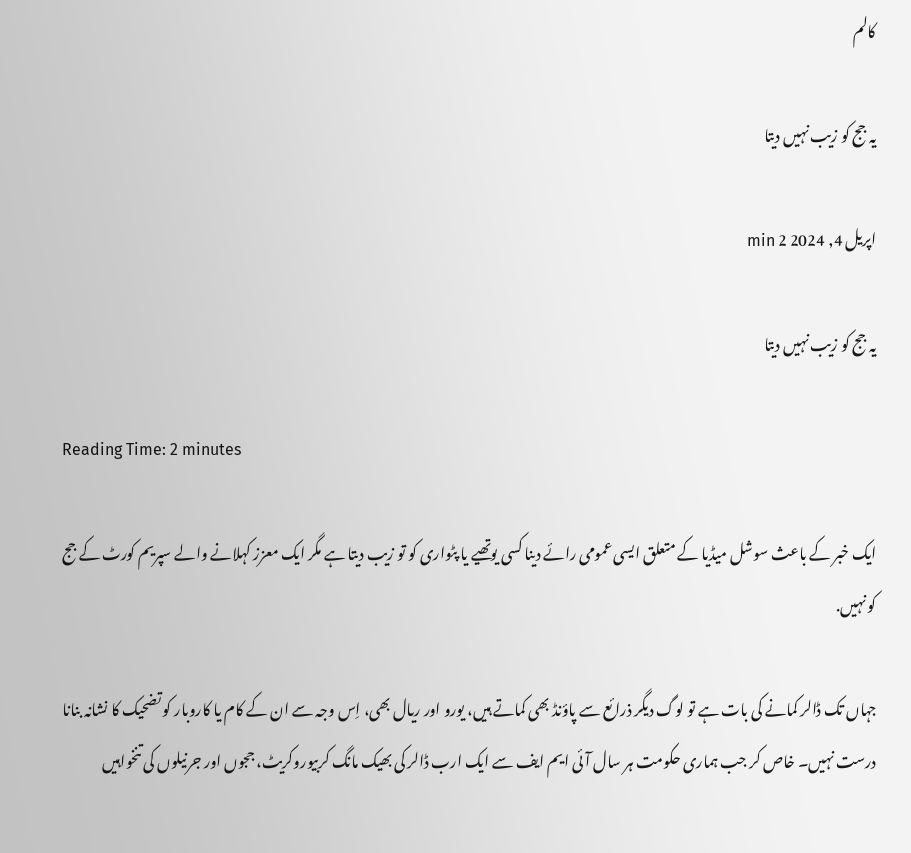کالم

یہ جج کو زیب نہیں دیتا

اپریل 4, 2024 2 min

یہ جج کو زیب نہیں دیتا

Reading Time: 2 minutes

ایک خبر کے باعث سوشل میڈیا کے متعلق ایسی عمومی رائے دینا کسی یوتھیے یا پٹواری کو تو زیب دیتا ہے مگر ایک معزز کہلانے والے سپریم کورٹ کے جج کو نہیں.

جہاں تک ڈالر کمانے کی بات ہے تو لوگ دیگر ذرائع سے پاؤنڈ بھی کماتے ہیں، یورو اور ریال بھی، اِس وجہ سے ان کے کام یا کاروبار کو تضحیک کا نشانہ بنانا درست نہیں۔ خاص کر جب ہماری حکومت ہر سال آئی ایم ایف سے ایک ارب ڈالر کی بھیک مانگ کربیوروکریٹ، ججوں اور جرنیلوں کی تنخواہیں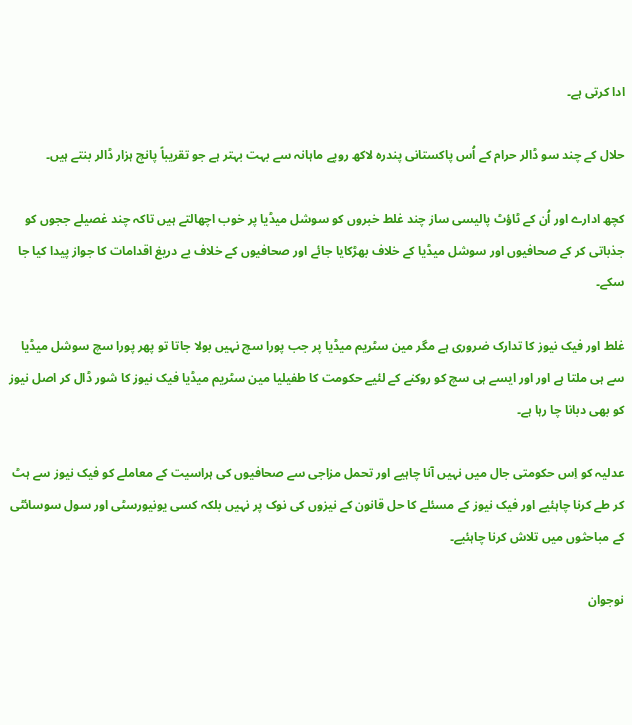ادا کرتی ہے۔

حلال کے چند سو ڈالر حرام کے اُس پاکستانی پندرہ لاکھ روپے ماہانہ سے بہت بہتر ہے جو تقریباً پانچ ہزار ڈالر بنتے ہیں۔

کچھ ادارے اور اُن کے ٹاؤٹ پالیسی ساز چند غلط خبروں کو سوشل میڈیا پر خوب اچھالتے ہیں تاکہ چند غصیلے ججوں کو جذباتی کر کے صحافیوں اور سوشل میڈیا کے خلاف بھڑکایا جائے اور صحافیوں کے خلاف بے دریغ اقدامات کا جواز پیدا کیا جا سکے۔

غلط اور فیک نیوز کا تدارک ضروری ہے مگر مین سٹریم میڈیا پر جب پورا سچ نہیں بولا جاتا تو پھر پورا سچ سوشل میڈیا سے ہی ملتا ہے اور اور ایسے ہی سچ کو روکنے کے لئیے حکومت کا طفیلیا مین سٹریم میڈیا فیک نیوز کا شور ڈال کر اصل نیوز کو بھی دبانا چا رہا ہے۔

عدلیہ کو اِس حکومتی جال میں نہیں آنا چاہیے اور تحمل مزاجی سے صحافیوں کی ہراسیت کے معاملے کو فیک نیوز سے ہٹ کر طے کرنا چاہئیے اور فیک نیوز کے مسئلے کا حل قانون کے نیزوں کی نوک پر نہیں بلکہ کسی یونیورسٹی اور سول سوسائٹی کے مباحثوں میں تلاش کرنا چاہئیے۔

نوجوان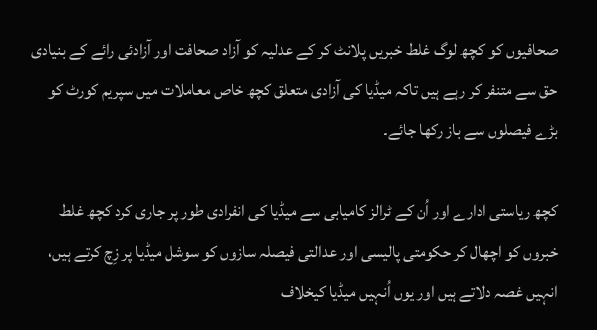صحافیوں کو کچھ لوگ غلط خبریں پلانٹ کر کے عدلیہ کو آزاد صحافت اور آزادئی رائے کے بنیادی حق سے متنفر کر رہے ہیں تاکہ میڈیا کی آزادی متعلق کچھ خاص معاملات میں سپریم کورٹ کو بڑے فیصلوں سے باز رکھا جائے۔

کچھ ریاستی ادارے اور اُن کے ٹرالز کامیابی سے میڈیا کی انفرادی طور پر جاری کرد کچھ غلط خبروں کو اچھال کر حکومتی پالیسی اور عدالتی فیصلہ سازوں کو سوشل میڈیا پر زِچ کرتے ہیں، انہیں غصہ دلاتے ہیں اور یوں اُنہیں میڈیا کیخلاف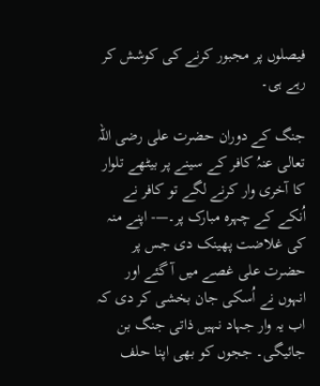فیصلوں پر مجبور کرنے کی کوشش کر رہے ہی۔

جنگ کے دوران حضرت علی رضی اللہ تعالی عنہُ کافر کے سینے پر بیٹھے تلوار کا آخری وار کرنے لگے تو کافر نے اُنکے کے چہرہ مبارک پر۔—- اپنے منہ کی غلاضت پھینک دی جس پر حضرت علی غصے میں آ گئے اور انہوں نے اُسکی جان بخشی کر دی کہ اب یہ وار جہاد نہیں ذاتی جنگ بن جائیگی۔ ججوں کو بھی اپنا حلف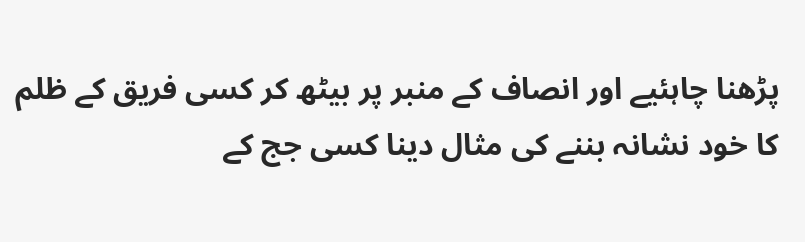پڑھنا چاہئیے اور انصاف کے منبر پر بیٹھ کر کسی فریق کے ظلم کا خود نشانہ بننے کی مثال دینا کسی جج کے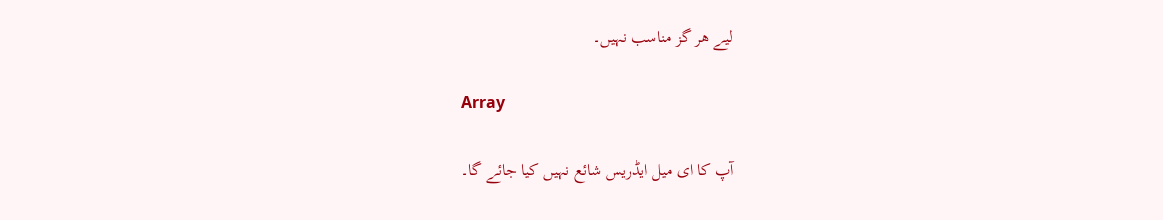لیے ھر گز مناسب نہیں۔

Array

آپ کا ای میل ایڈریس شائع نہیں کیا جائے گا۔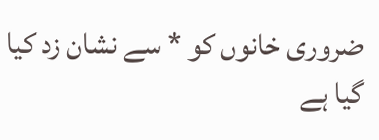ضروری خانوں کو * سے نشان زد کیا گیا ہے